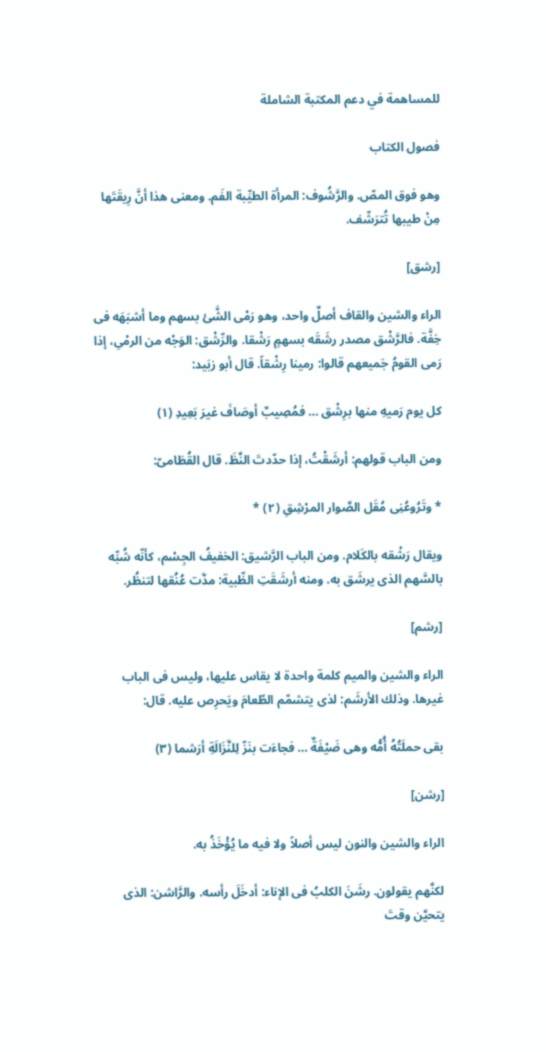للمساهمة في دعم المكتبة الشاملة

فصول الكتاب

وهو فوق المصّ. والرَّشُوف: المرأة الطيِّبة الفَم. ومعنى هذا أنَّ رِيقَتَها مِنْ طيبها تُترَشّف.

[رشق]

الراء والشين والقاف أصلٌ واحد، وهو رَمْى الشَّئ بسهم وما أشبَهَه فى خِفَّة. فالرَّشْق مصدر رشَقَه بسهمٍ رَشْقا. والرِّشْق: الوَجْه من الرمْىِ، إذا رَمى القومُ جَميعهم قالوا: رمينا رِشْقاً. قال أبو زبَيد:

كل يوم رَميهِ منها برِشْق … فمُصِيبٌ أوصَافَ غيرَ بَعِيدِ (١)

ومن الباب قولهم: أرشَقْتُ، إذا حدّدتَ النَّظَ. قال القُطَامىّ:

* وتَرُوعُنِى مُقَل الصَّوار المرْشِقِ (٢) *

ويقال رَشْقه بالكَلام. ومن الباب الرَّشيق: الخفيفُ الجِسْم، كأنّه شُبِّه بالسَّهم الذى يرشَق به. ومنه أرشَقَتِ الظّبية: مدَّت عُنُقها لتنظُر.

[رشم]

الراء والشين والميم كلمة واحدة لا يقاس عليها، وليس فى الباب غيرها. وذلك الأرشَم: لذى يتشمّم الطّعامَ ويَحرِص عليه. قال:

بقى حملَتُهُ أُمُّه وهى ضَيْفَةٌ … فجاءَت بنَزّ لِلنَّزَالَةِ أرَشما (٣)

[رشن]

الراء والشين والنون ليس أصلاً ولا فيه ما يُؤْخَذُ به.

لكنَّهم يقولون. رشَنَ الكلبُ فى الإناء: أدخَلَ رأسه. والرَّاشن: الذى يتحيَّن وقتَ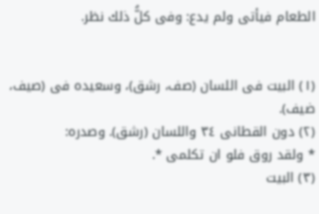الطعام فيأتى ولم يدع: وفى كلُّ ذلك نظر.


(١) البيت فى اللسان (صف، رشق)، وسعيده فى (صيف، ضيف).
(٢) دون القطانى ٣٤ واللسان (رشق). وصدره:
* ولقد روق فلو ان تكلمى *.
(٣) البيت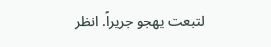لتبعت يهجو جريراً. انظر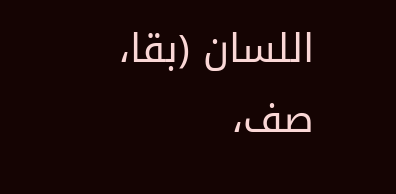اللسان (بقا، صف،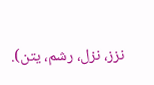نزز، نزل، رشم، يتن).